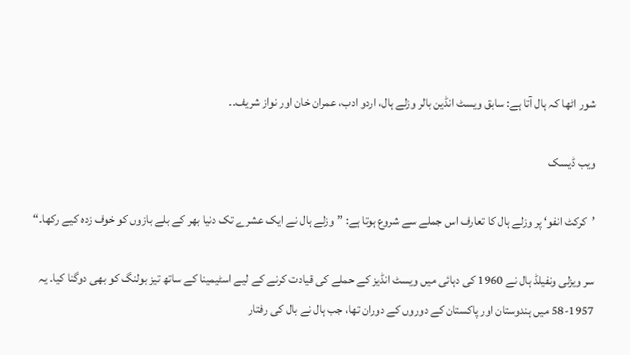شور اٹھا کہ ہال آتا ہے: سابق ویسٹ انڈین بالر وزلے ہال، اردو ادب، عمران خان اور نواز شریف۔۔

ویب ڈیسک

’کرکٹ انفو‘ پر وزلے ہال کا تعارف اس جملے سے شروع ہوتا ہے: ”وزلے ہال نے ایک عشرے تک دنیا بھر کے بلے بازوں کو خوف زدہ کیے رکھا۔“

سر ویزلی ونفیلڈ ہال نے 1960 کی دہائی میں ویسٹ انڈیز کے حملے کی قیادت کرنے کے لیے اسٹیمینا کے ساتھ تیز بولنگ کو بھی دوگنا کیا۔ یہ 1957-58 میں ہندوستان اور پاکستان کے دوروں کے دوران تھا، جب ہال نے بال کی رفتار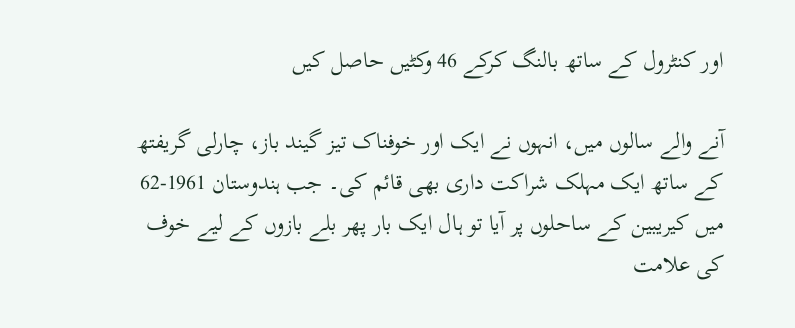اور کنٹرول کے ساتھ بالنگ کرکے 46 وکٹیں حاصل کیں

آنے والے سالوں میں، انہوں نے ایک اور خوفناک تیز گیند باز، چارلی گریفتھ کے ساتھ ایک مہلک شراکت داری بھی قائم کی۔ جب ہندوستان 1961-62 میں کیریبین کے ساحلوں پر آیا تو ہال ایک بار پھر بلے بازوں کے لیے خوف کی علامت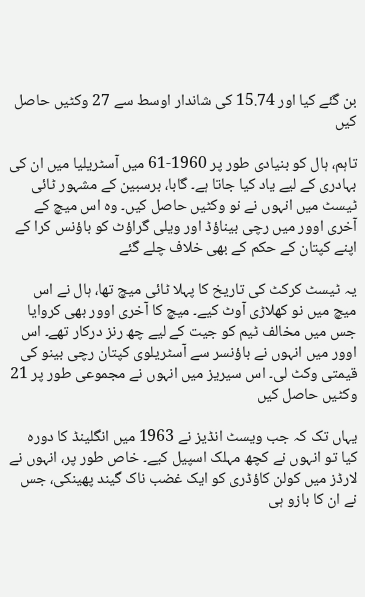بن گئے کیا اور 15.74 کی شاندار اوسط سے 27 وکٹیں حاصل کیں

تاہم، ہال کو بنیادی طور پر 1960-61 میں آسٹریلیا میں ان کی بہادری کے لیے یاد کیا جاتا ہے۔ گابا، برسبین کے مشہور ٹائی ٹیسٹ میں انہوں نے نو وکٹیں حاصل کیں۔ وہ اس میچ کے آخری اوور میں رچی بیناؤڈ اور ویلی گراؤٹ کو باؤنس کرا کے اپنے کپتان کے حکم کے بھی خلاف چلے گئے

یہ ٹیسٹ کرکٹ کی تاریخ کا پہلا ٹائی میچ تھا، ہال نے اس میچ میں نو کھلاڑی آوٹ کیے۔ میچ کا آخری اوور بھی کروایا جس میں مخالف ٹیم کو جیت کے لیے چھ رنز درکار تھے۔ اس اوور میں انہوں نے باؤنسر سے آسٹریلوی کپتان رچی بینو کی قیمتی وکٹ لی۔ اس سیریز میں انہوں نے مجموعی طور پر 21 وکٹیں حاصل کیں

یہاں تک کہ جب ویسٹ انڈیز نے 1963 میں انگلینڈ کا دورہ کیا تو انہوں نے کچھ مہلک اسپیل کیے۔ خاص طور پر، انہوں نے لارڈز میں کولن کاؤڈری کو ایک غضب ناک گیند پھینکی، جس نے ان کا بازو ہی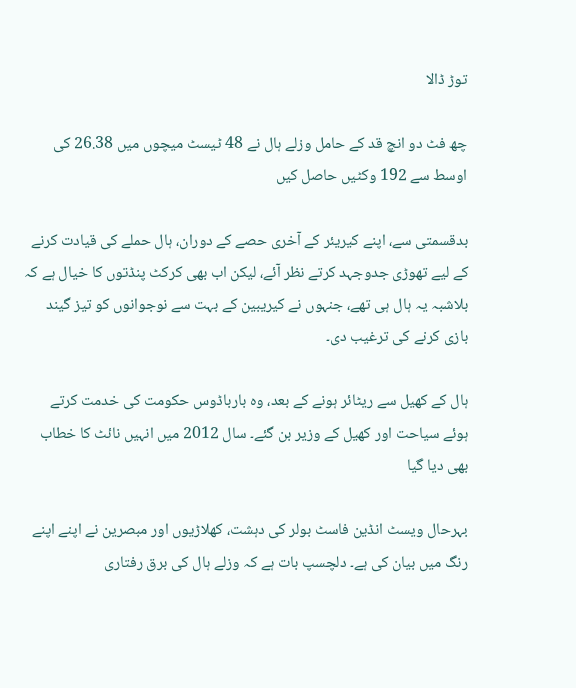توڑ ڈالا

چھ فٹ دو انچ قد کے حامل وزلے ہال نے 48 ٹیسٹ میچوں میں 26.38 کی اوسط سے 192 وکٹیں حاصل کیں

بدقسمتی سے، اپنے کیریئر کے آخری حصے کے دوران، ہال حملے کی قیادت کرنے کے لیے تھوڑی جدوجہد کرتے نظر آئے، لیکن اب بھی کرکٹ پنڈتوں کا خیال ہے کہ بلاشبہ یہ ہال ہی تھے، جنہوں نے کیریبین کے بہت سے نوجوانوں کو تیز گیند بازی کرنے کی ترغیب دی۔

ہال کے کھیل سے ریٹائر ہونے کے بعد، وہ بارباڈوس حکومت کی خدمت کرتے ہوئے سیاحت اور کھیل کے وزیر بن گئے۔ سال 2012 میں انہیں نائٹ کا خطاب بھی دیا گیا

بہرحال ویسٹ انڈین فاسٹ بولر کی دہشت، کھلاڑیوں اور مبصرین نے اپنے اپنے رنگ میں بیان کی ہے۔ دلچسپ بات ہے کہ وزلے ہال کی برق رفتاری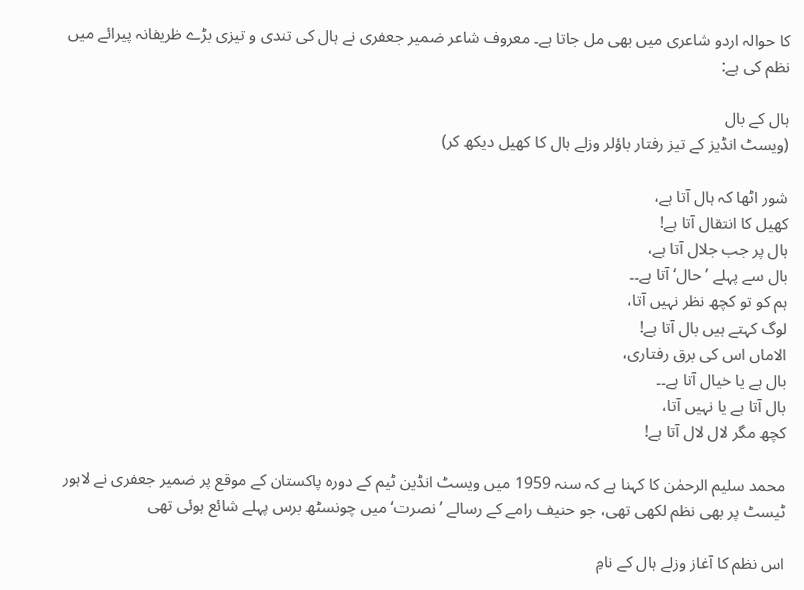کا حوالہ اردو شاعری میں بھی مل جاتا ہے۔ معروف شاعر ضمیر جعفری نے ہال کی تندی و تیزی بڑے ظریفانہ پیرائے میں نظم کی ہے:

ہال کے بال
(ویسٹ انڈیز کے تیز رفتار باؤلر وزلے ہال کا کھیل دیکھ کر)

شور اٹھا کہ ہال آتا ہے،
کھیل کا انتقال آتا ہے!
ہال پر جب جلال آتا ہے،
بال سے پہلے ’حال‘ آتا ہے۔۔
ہم کو تو کچھ نظر نہیں آتا،
لوگ کہتے ہیں بال آتا ہے!
الاماں اس کی برق رفتاری،
بال ہے یا خیال آتا ہے۔۔
بال آتا ہے یا نہیں آتا،
کچھ مگر لال لال آتا ہے!

محمد سلیم الرحمٰن کا کہنا ہے کہ سنہ 1959 میں ویسٹ انڈین ٹیم کے دورہ پاکستان کے موقع پر ضمیر جعفری نے لاہور ٹیسٹ پر بھی نظم لکھی تھی، جو حنیف رامے کے رسالے ’نصرت‘ میں چونسٹھ برس پہلے شائع ہوئی تھی

اس نظم کا آغاز وزلے ہال کے نامِ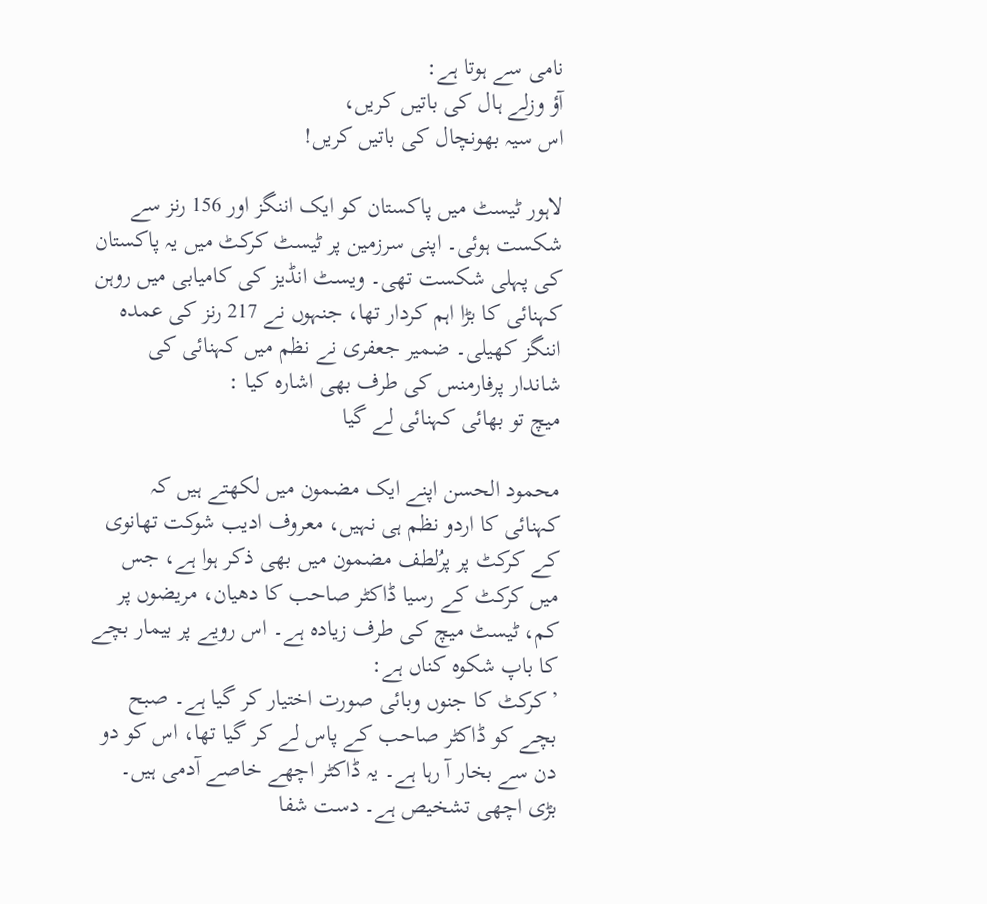نامی سے ہوتا ہے:
آؤ وزلے ہال کی باتیں کریں،
اس سیہ بھونچال کی باتیں کریں!

لاہور ٹیسٹ میں پاکستان کو ایک اننگز اور 156 رنز سے شکست ہوئی۔ اپنی سرزمین پر ٹیسٹ کرکٹ میں یہ پاکستان کی پہلی شکست تھی۔ ویسٹ انڈیز کی کامیابی میں روہن کہنائی کا بڑا اہم کردار تھا، جنہوں نے 217 رنز کی عمدہ اننگز کھیلی۔ ضمیر جعفری نے نظم میں کہنائی کی شاندار پرفارمنس کی طرف بھی اشارہ کیا :
میچ تو بھائی کہنائی لے گیا

محمود الحسن اپنے ایک مضمون میں لکھتے ہیں کہ کہنائی کا اردو نظم ہی نہیں، معروف ادیب شوکت تھانوی کے کرکٹ پر پرُلطف مضمون میں بھی ذکر ہوا ہے، جس میں کرکٹ کے رسیا ڈاکٹر صاحب کا دھیان، مریضوں پر کم، ٹیسٹ میچ کی طرف زیادہ ہے۔ اس رویے پر بیمار بچے کا باپ شکوہ کناں ہے:
’کرکٹ کا جنوں وبائی صورت اختیار کر گیا ہے۔ صبح بچے کو ڈاکٹر صاحب کے پاس لے کر گیا تھا، اس کو دو دن سے بخار آ رہا ہے۔ یہ ڈاکٹر اچھے خاصے آدمی ہیں۔ بڑی اچھی تشخیص ہے۔ دست شفا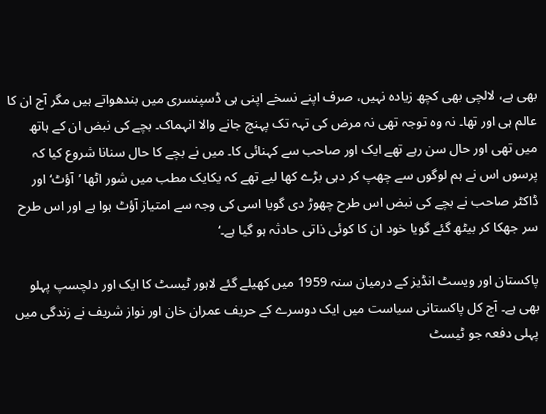بھی ہے، لالچی بھی کچھ زیادہ نہیں، صرف اپنے نسخے اپنی ہی ڈسپنسری میں بندھواتے ہیں مگر آج ان کا عالم ہی اور تھا۔ نہ وہ توجہ تھی نہ مرض کی تہہ تک پہنچ جانے والا انہماک۔ بچے کی نبض ان کے ہاتھ میں تھی اور حال سن رہے تھے ایک اور صاحب سے کہنائی کا۔ میں نے بچے کا حال سنانا شروع کیا کہ پرسوں اس نے ہم لوگوں سے چھپ کر دہی بڑے کھا لیے تھے کہ یکایک مطب میں شور اٹھا ’آؤٹ‘ اور ڈاکٹر صاحب نے بچے کی نبض اس طرح چھوڑ دی گویا اسی کی وجہ سے امتیاز آؤٹ ہوا ہے اور اس طرح سر جھکا کر بیٹھ گئے گویا خود ان کا کوئی ذاتی حادثہ ہو گیا ہے۔‘

پاکستان اور ویسٹ انڈیز کے درمیان سنہ 1959 میں کھیلے گئے لاہور ٹیسٹ کا ایک اور دلچسپ پہلو بھی ہے۔ آج کل پاکستانی سیاست میں ایک دوسرے کے حریف عمران خان اور نواز شریف نے زندگی میں پہلی دفعہ جو ٹیسٹ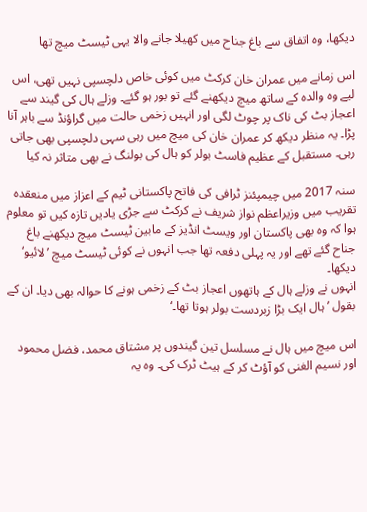دیکھا، وہ اتفاق سے باغ جناح میں کھیلا جانے والا یہی ٹیسٹ میچ تھا

اس زمانے میں عمران خان کرکٹ میں کوئی خاص دلچسپی نہیں تھی، اس لیے وہ والدہ کے ساتھ میچ دیکھنے گئے تو بور ہو گئے۔ وزلے ہال کی گیند سے اعجاز بٹ کی ناک پر چوٹ لگی اور انہیں زخمی حالت میں گراؤنڈ سے باہر آنا پڑا۔ یہ منظر دیکھ کر عمران خان کی میچ میں رہی سہی دلچسپی بھی جاتی رہی۔ مستقبل کے عظیم فاسٹ بولر کو ہال کی بولنگ نے بھی متاثر نہ کیا

سنہ 2017 میں چیمپئنز ٹرافی کی فاتح پاکستانی ٹیم کے اعزاز میں منعقدہ تقریب میں وزیراعظم نواز شریف نے کرکٹ سے جڑی یادیں تازہ کیں تو معلوم ہوا کہ وہ بھی پاکستان اور ویسٹ انڈیز کے مابین ٹیسٹ میچ دیکھنے باغ جناح گئے تھے اور یہ پہلی دفعہ تھا جب انہوں نے کوئی ٹیسٹ میچ ’لائیو‘ دیکھا۔
انہوں نے وزلے ہال کے ہاتھوں اعجاز بٹ کے زخمی ہونے کا حوالہ بھی دیا۔ ان کے بقول ’ہال ایک بڑا زبردست بولر ہوتا تھا۔‘

اس میچ میں ہال نے مسلسل تین گیندوں پر مشتاق محمد، فضل محمود اور نسیم الغنی کو آؤٹ کر کے ہیٹ ٹرک کی۔ وہ یہ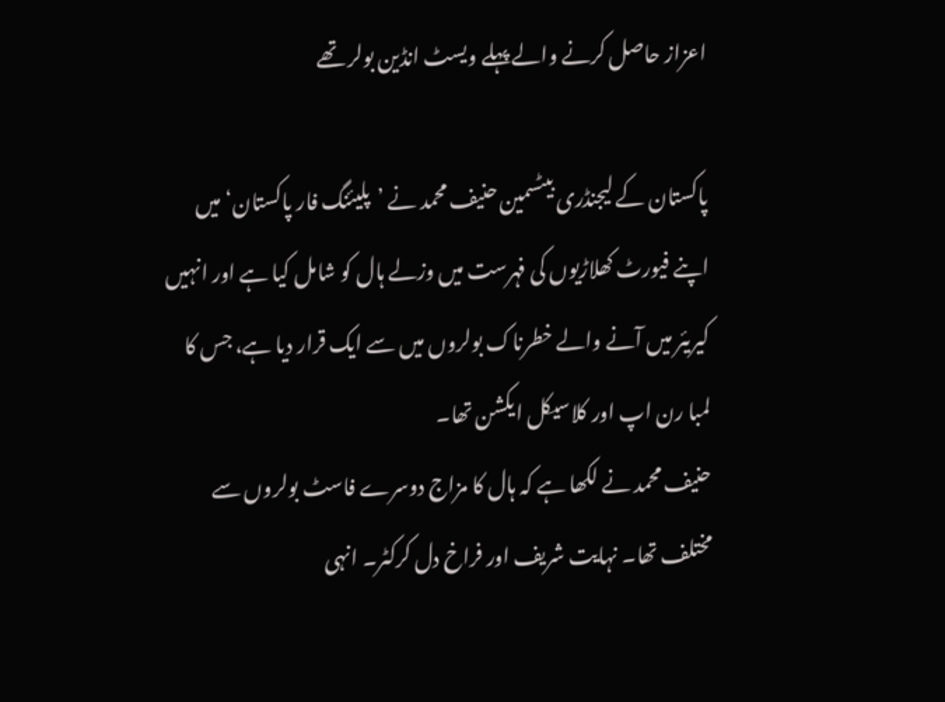اعزاز حاصل کرنے والے پہلے ویسٹ انڈین بولر تھے

پاکستان کے لیجنڈری بیٹسمین حنیف محمد نے ’پلیئنگ فار پاکستان‘ میں اپنے فیورٹ کھلاڑیوں کی فہرست میں وزلے ہال کو شامل کیا ہے اور انہیں کیریئر میں آنے والے خطرناک بولروں میں سے ایک قرار دیا ہے، جس کا لمبا رن اپ اور کلاسیکل ایکشن تھا۔
حنیف محمد نے لکھا ہے کہ ہال کا مزاج دوسرے فاسٹ بولروں سے مختلف تھا۔ نہایت شریف اور فراخ دل کرکٹر۔ انہی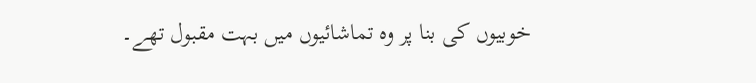خوبیوں کی بنا پر وہ تماشائیوں میں بہت مقبول تھے۔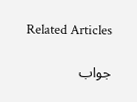Related Articles

جواب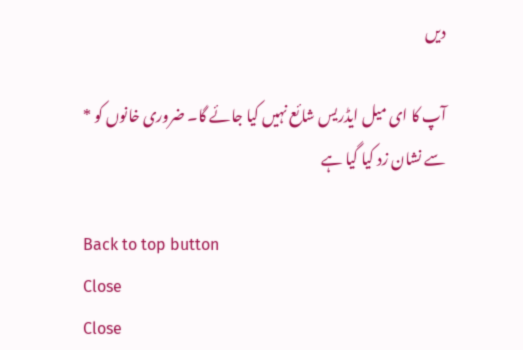دیں

آپ کا ای میل ایڈریس شائع نہیں کیا جائے گا۔ ضروری خانوں کو * سے نشان زد کیا گیا ہے

Back to top button
Close
Close